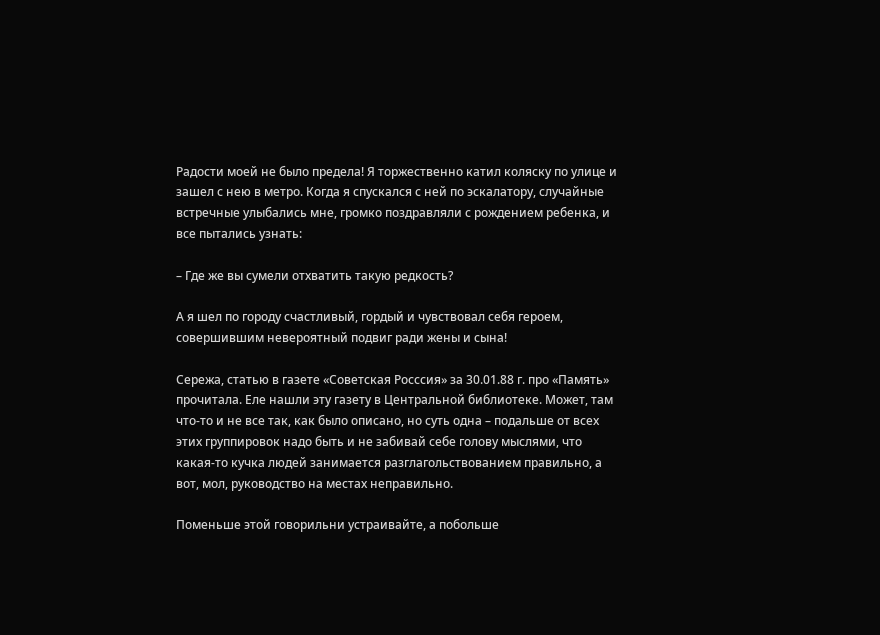Радости моей не было предела! Я торжественно катил коляску по улице и зашел с нею в метро. Когда я спускался с ней по эскалатору, случайные встречные улыбались мне, громко поздравляли с рождением ребенка, и все пытались узнать:

– Где же вы сумели отхватить такую редкость?

А я шел по городу счастливый, гордый и чувствовал себя героем, совершившим невероятный подвиг ради жены и сына!

Сережа, статью в газете «Советская Росссия» за 30.01.88 г. про «Память» прочитала. Еле нашли эту газету в Центральной библиотеке. Может, там что-то и не все так, как было описано, но суть одна – подальше от всех этих группировок надо быть и не забивай себе голову мыслями, что какая-то кучка людей занимается разглагольствованием правильно, а вот, мол, руководство на местах неправильно.

Поменьше этой говорильни устраивайте, а побольше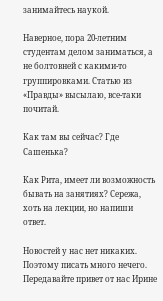занимайтесь наукой.

Наверное, пора 20-летним студентам делом заниматься, а не болтовней с какими-то группировками. Статью из «Правды» высылаю, все-таки почитай.

Как там вы сейчас? Где Сашенька?

Как Рита, имеет ли возможность бывать на занятиях? Сережа, хоть на лекции, но напиши ответ.

Новостей у нас нет никаких. Поэтому писать много нечего. Передавайте привет от нас Ирине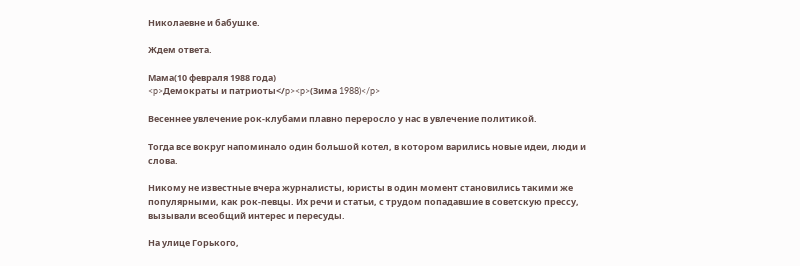Николаевне и бабушке.

Ждем ответа.

Мама(10 февраля 1988 года)
<p>Демократы и патриоты</p><p>(Зима 1988)</p>

Весеннее увлечение рок-клубами плавно переросло у нас в увлечение политикой.

Тогда все вокруг напоминало один большой котел, в котором варились новые идеи, люди и слова.

Никому не известные вчера журналисты, юристы в один момент становились такими же популярными, как рок-певцы. Их речи и статьи, с трудом попадавшие в советскую прессу, вызывали всеобщий интерес и пересуды.

На улице Горького,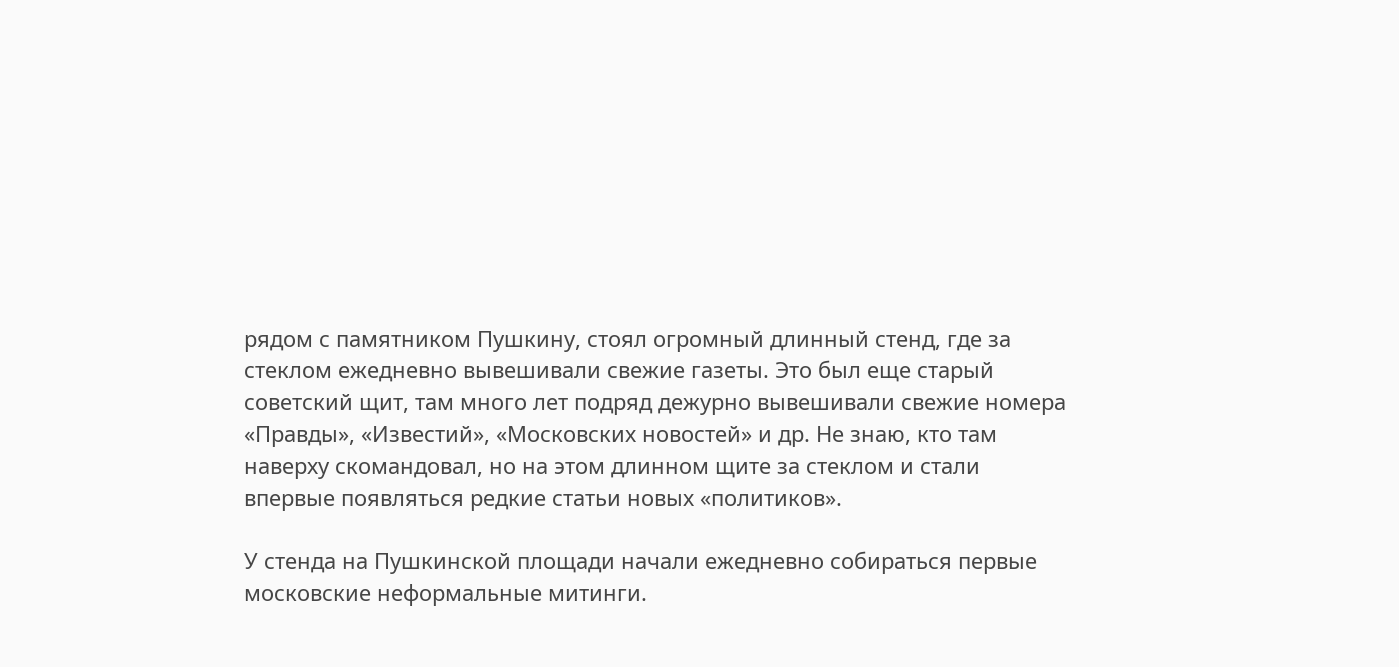рядом с памятником Пушкину, стоял огромный длинный стенд, где за стеклом ежедневно вывешивали свежие газеты. Это был еще старый советский щит, там много лет подряд дежурно вывешивали свежие номера «Правды», «Известий», «Московских новостей» и др. Не знаю, кто там наверху скомандовал, но на этом длинном щите за стеклом и стали впервые появляться редкие статьи новых «политиков».

У стенда на Пушкинской площади начали ежедневно собираться первые московские неформальные митинги.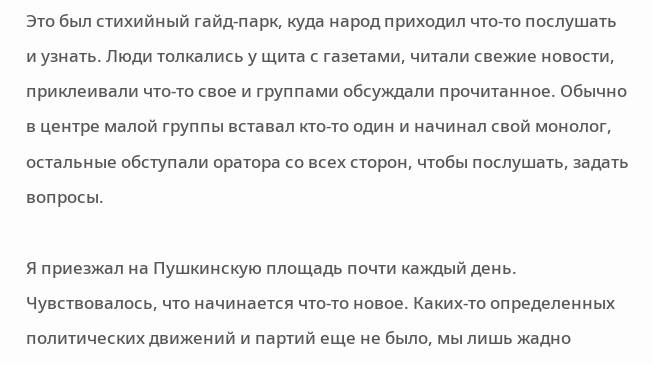Это был стихийный гайд-парк, куда народ приходил что-то послушать и узнать. Люди толкались у щита с газетами, читали свежие новости, приклеивали что-то свое и группами обсуждали прочитанное. Обычно в центре малой группы вставал кто-то один и начинал свой монолог, остальные обступали оратора со всех сторон, чтобы послушать, задать вопросы.

Я приезжал на Пушкинскую площадь почти каждый день. Чувствовалось, что начинается что-то новое. Каких-то определенных политических движений и партий еще не было, мы лишь жадно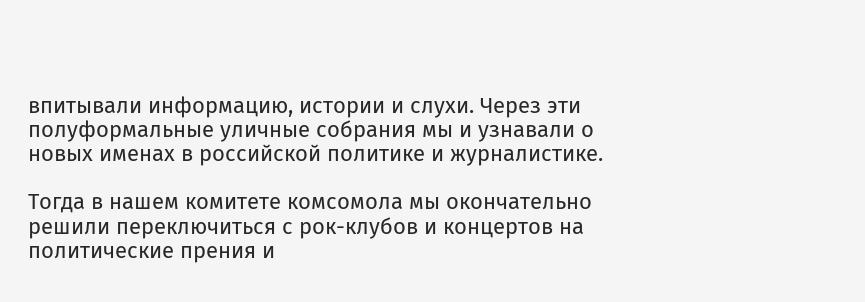впитывали информацию, истории и слухи. Через эти полуформальные уличные собрания мы и узнавали о новых именах в российской политике и журналистике.

Тогда в нашем комитете комсомола мы окончательно решили переключиться с рок-клубов и концертов на политические прения и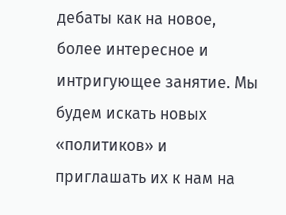дебаты как на новое, более интересное и интригующее занятие. Мы будем искать новых «политиков» и приглашать их к нам на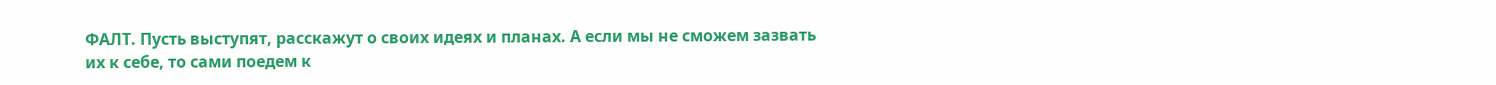ФАЛТ. Пусть выступят, расскажут о своих идеях и планах. А если мы не сможем зазвать их к себе, то сами поедем к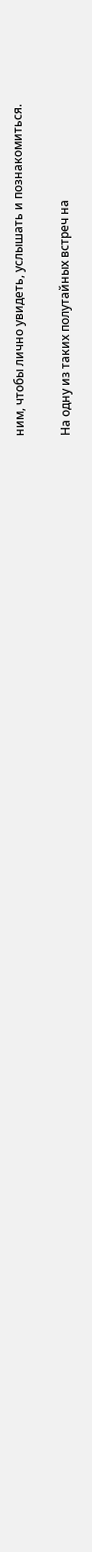ним, чтобы лично увидеть, услышать и познакомиться.

На одну из таких полутайных встреч на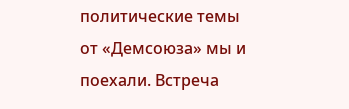политические темы от «Демсоюза» мы и поехали. Встреча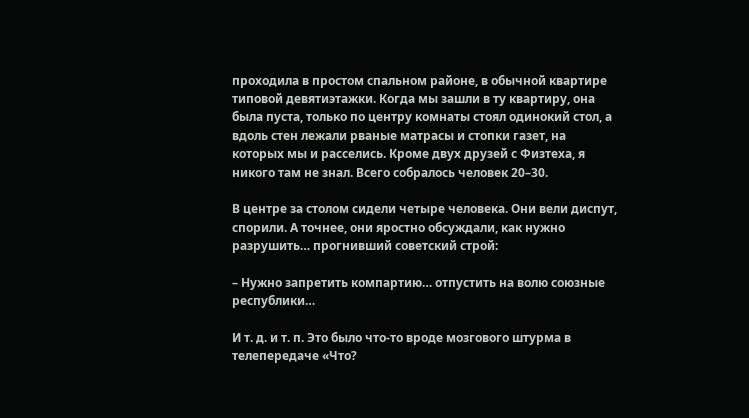проходила в простом спальном районе, в обычной квартире типовой девятиэтажки. Когда мы зашли в ту квартиру, она была пуста, только по центру комнаты стоял одинокий стол, а вдоль стен лежали рваные матрасы и стопки газет, на которых мы и расселись. Кроме двух друзей с Физтеха, я никого там не знал. Всего собралось человек 20–30.

В центре за столом сидели четыре человека. Они вели диспут, спорили. А точнее, они яростно обсуждали, как нужно разрушить… прогнивший советский строй:

– Нужно запретить компартию… отпустить на волю союзные республики…

И т. д. и т. п. Это было что-то вроде мозгового штурма в телепередаче «Что?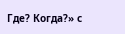Где? Когда?» с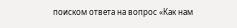поиском ответа на вопрос «Как нам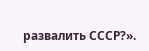развалить СССР?».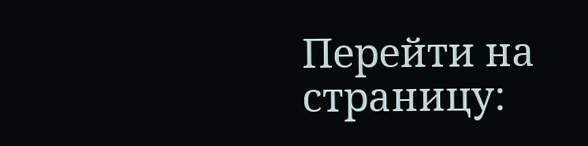Перейти на страницу: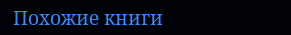Похожие книги